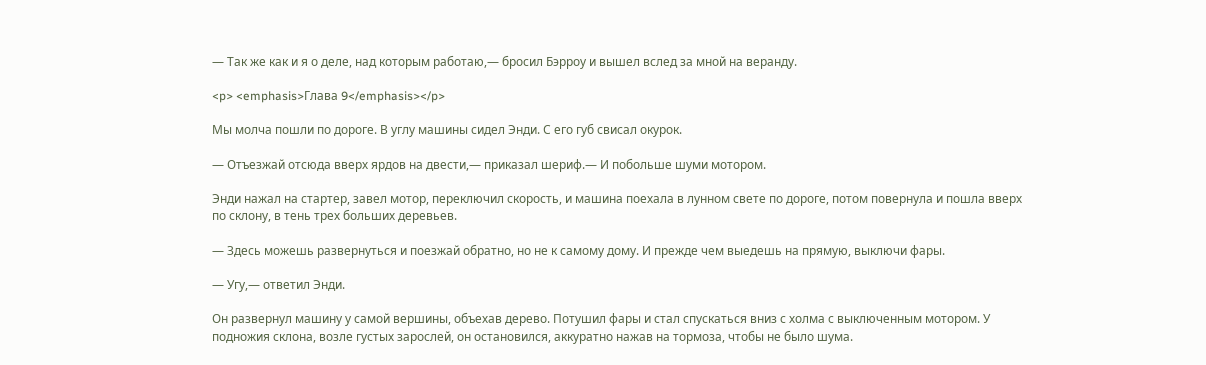— Так же как и я о деле, над которым работаю,— бросил Бэрроу и вышел вслед за мной на веранду.

<p> <emphasis>Глава 9</emphasis></p>

Мы молча пошли по дороге. В углу машины сидел Энди. С его губ свисал окурок.

— Отъезжай отсюда вверх ярдов на двести,— приказал шериф.— И побольше шуми мотором.

Энди нажал на стартер, завел мотор, переключил скорость, и машина поехала в лунном свете по дороге, потом повернула и пошла вверх по склону, в тень трех больших деревьев.

— Здесь можешь развернуться и поезжай обратно, но не к самому дому. И прежде чем выедешь на прямую, выключи фары.

— Угу,— ответил Энди.

Он развернул машину у самой вершины, объехав дерево. Потушил фары и стал спускаться вниз с холма с выключенным мотором. У подножия склона, возле густых зарослей, он остановился, аккуратно нажав на тормоза, чтобы не было шума.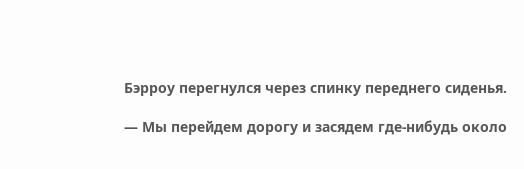Бэрроу перегнулся через спинку переднего сиденья.

— Мы перейдем дорогу и засядем где-нибудь около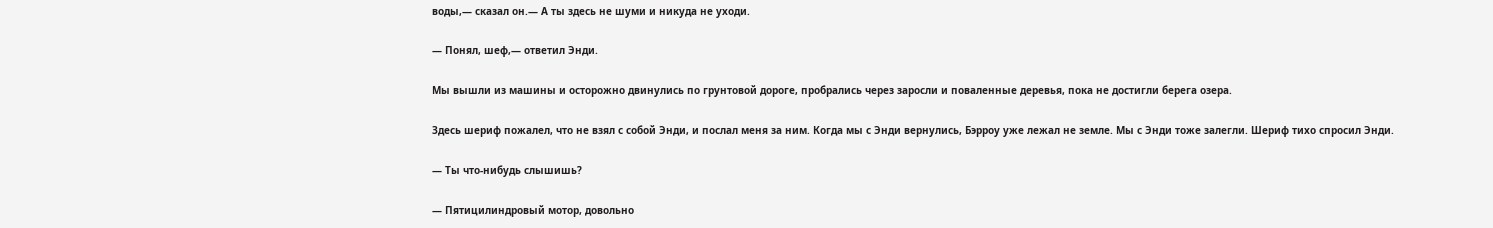воды,— сказал он.— А ты здесь не шуми и никуда не уходи.

— Понял, шеф,— ответил Энди.

Мы вышли из машины и осторожно двинулись по грунтовой дороге, пробрались через заросли и поваленные деревья, пока не достигли берега озера.

Здесь шериф пожалел, что не взял с собой Энди, и послал меня за ним. Когда мы с Энди вернулись, Бэрроу уже лежал не земле. Мы с Энди тоже залегли. Шериф тихо спросил Энди.

— Ты что-нибудь слышишь?

— Пятицилиндровый мотор, довольно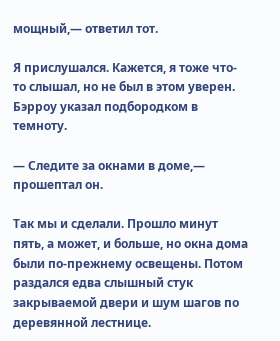мощный,— ответил тот.

Я прислушался. Кажется, я тоже что-то слышал, но не был в этом уверен. Бэрроу указал подбородком в темноту.

— Следите за окнами в доме,— прошептал он.

Так мы и сделали. Прошло минут пять, а может, и больше, но окна дома были по-прежнему освещены. Потом раздался едва слышный стук закрываемой двери и шум шагов по деревянной лестнице.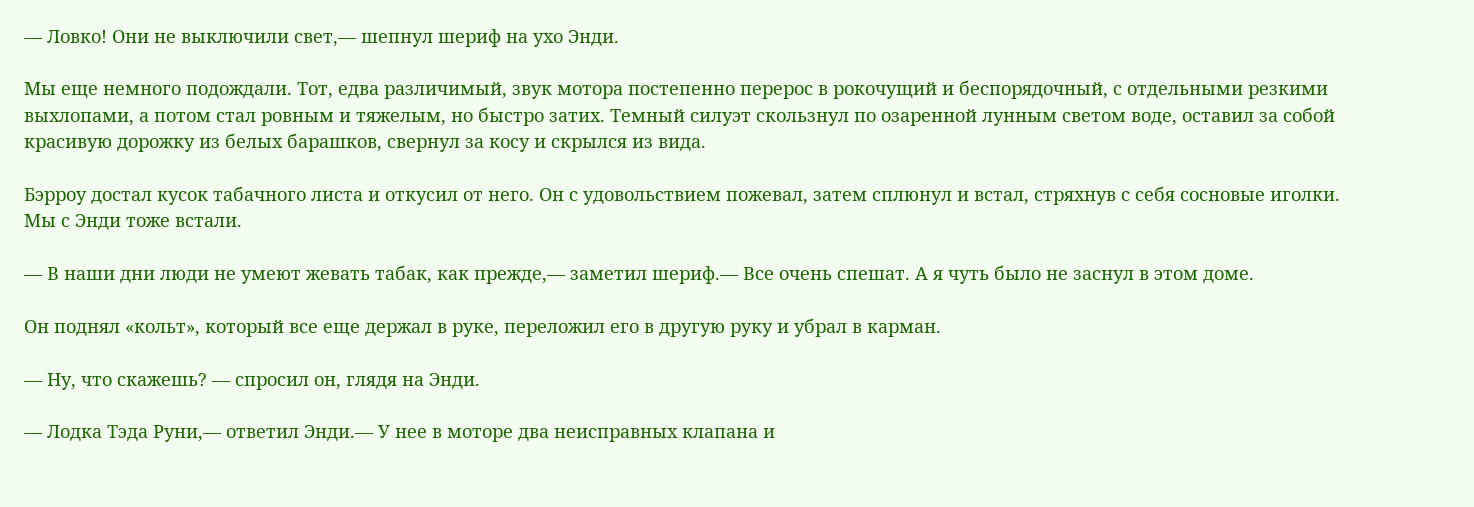— Ловко! Они не выключили свет,— шепнул шериф на ухо Энди.

Мы еще немного подождали. Тот, едва различимый, звук мотора постепенно перерос в рокочущий и беспорядочный, с отдельными резкими выхлопами, а потом стал ровным и тяжелым, но быстро затих. Темный силуэт скользнул по озаренной лунным светом воде, оставил за собой красивую дорожку из белых барашков, свернул за косу и скрылся из вида.

Бэрроу достал кусок табачного листа и откусил от него. Он с удовольствием пожевал, затем сплюнул и встал, стряхнув с себя сосновые иголки. Мы с Энди тоже встали.

— В наши дни люди не умеют жевать табак, как прежде,— заметил шериф.— Все очень спешат. А я чуть было не заснул в этом доме.

Он поднял «кольт», который все еще держал в руке, переложил его в другую руку и убрал в карман.

— Ну, что скажешь? — спросил он, глядя на Энди.

— Лодка Тэда Руни,— ответил Энди.— У нее в моторе два неисправных клапана и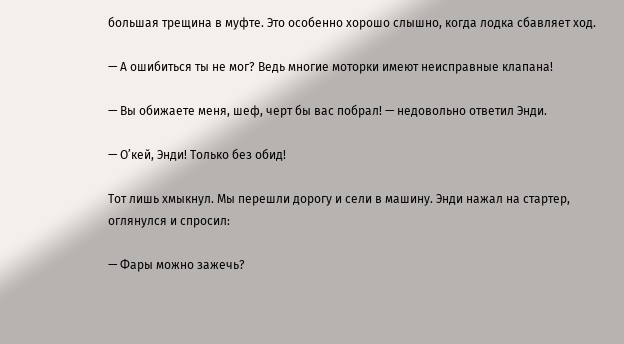большая трещина в муфте. Это особенно хорошо слышно, когда лодка сбавляет ход.

— А ошибиться ты не мог? Ведь многие моторки имеют неисправные клапана!

— Вы обижаете меня, шеф, черт бы вас побрал! — недовольно ответил Энди.

— О’кей, Энди! Только без обид!

Тот лишь хмыкнул. Мы перешли дорогу и сели в машину. Энди нажал на стартер, оглянулся и спросил:

— Фары можно зажечь?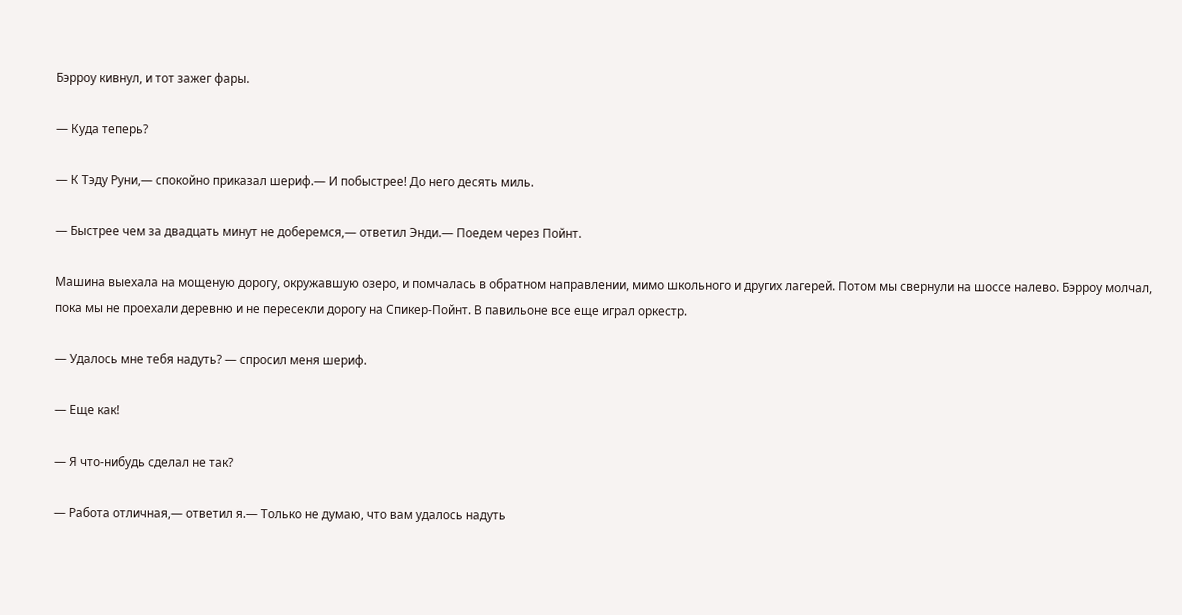Бэрроу кивнул, и тот зажег фары.

— Куда теперь?

— К Тэду Руни,— спокойно приказал шериф.— И побыстрее! До него десять миль.

— Быстрее чем за двадцать минут не доберемся,— ответил Энди.— Поедем через Пойнт.

Машина выехала на мощеную дорогу, окружавшую озеро, и помчалась в обратном направлении, мимо школьного и других лагерей. Потом мы свернули на шоссе налево. Бэрроу молчал, пока мы не проехали деревню и не пересекли дорогу на Спикер-Пойнт. В павильоне все еще играл оркестр.

— Удалось мне тебя надуть? — спросил меня шериф.

— Еще как!

— Я что-нибудь сделал не так?

— Работа отличная,— ответил я.— Только не думаю, что вам удалось надуть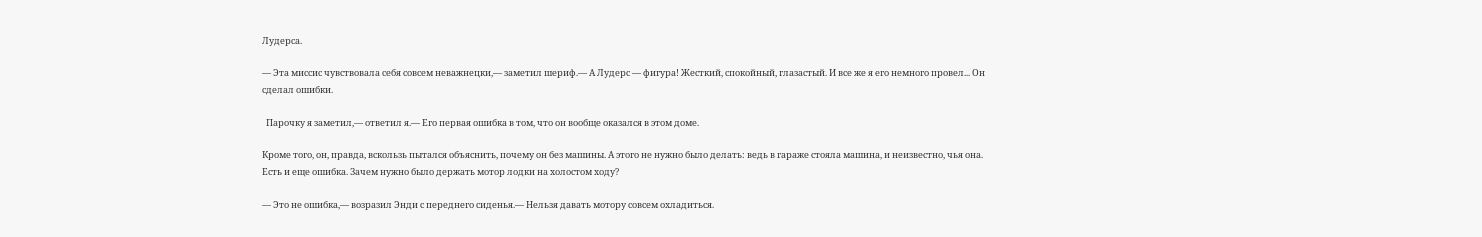Лудерса.

— Эта миссис чувствовала себя совсем неважнецки,— заметил шериф.— А Лудерс — фигура! Жесткий, спокойный, глазастый. И все же я его немного провел... Он сделал ошибки.

  Парочку я заметил,— ответил я.— Его первая ошибка в том, что он вообще оказался в этом доме.

Кроме того, он, правда, вскользь пытался объяснить, почему он без машины. А этого не нужно было делать: ведь в гараже стояла машина, и неизвестно, чья она. Есть и еще ошибка. Зачем нужно было держать мотор лодки на холостом ходу?

— Это не ошибка,— возразил Энди с переднего сиденья.— Нельзя давать мотору совсем охладиться.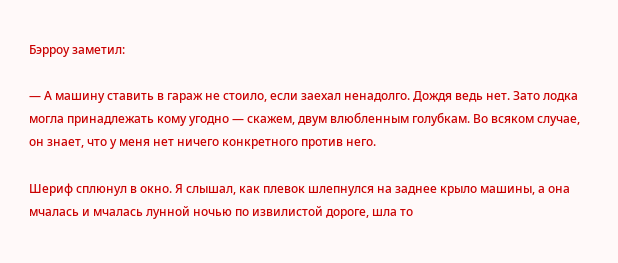Бэрроу заметил:

— А машину ставить в гараж не стоило, если заехал ненадолго. Дождя ведь нет. Зато лодка могла принадлежать кому угодно — скажем, двум влюбленным голубкам. Во всяком случае, он знает, что у меня нет ничего конкретного против него.

Шериф сплюнул в окно. Я слышал, как плевок шлепнулся на заднее крыло машины, а она мчалась и мчалась лунной ночью по извилистой дороге, шла то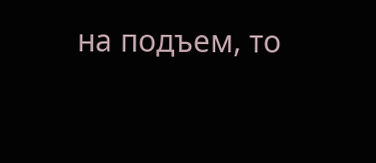на подъем, то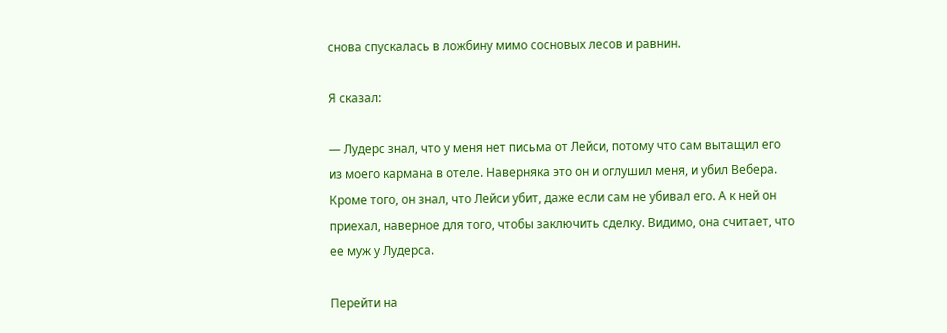снова спускалась в ложбину мимо сосновых лесов и равнин.

Я сказал:

— Лудерс знал, что у меня нет письма от Лейси, потому что сам вытащил его из моего кармана в отеле. Наверняка это он и оглушил меня, и убил Вебера. Кроме того, он знал, что Лейси убит, даже если сам не убивал его. А к ней он приехал, наверное для того, чтобы заключить сделку. Видимо, она считает, что ее муж у Лудерса.

Перейти на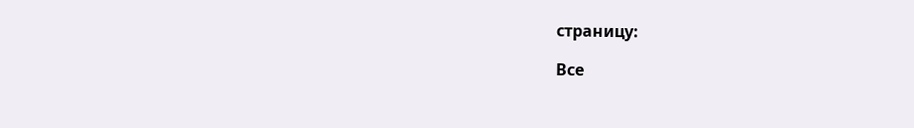страницу:

Все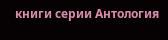книги серии Антология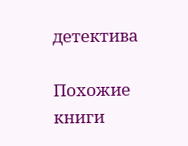детектива

Похожие книги